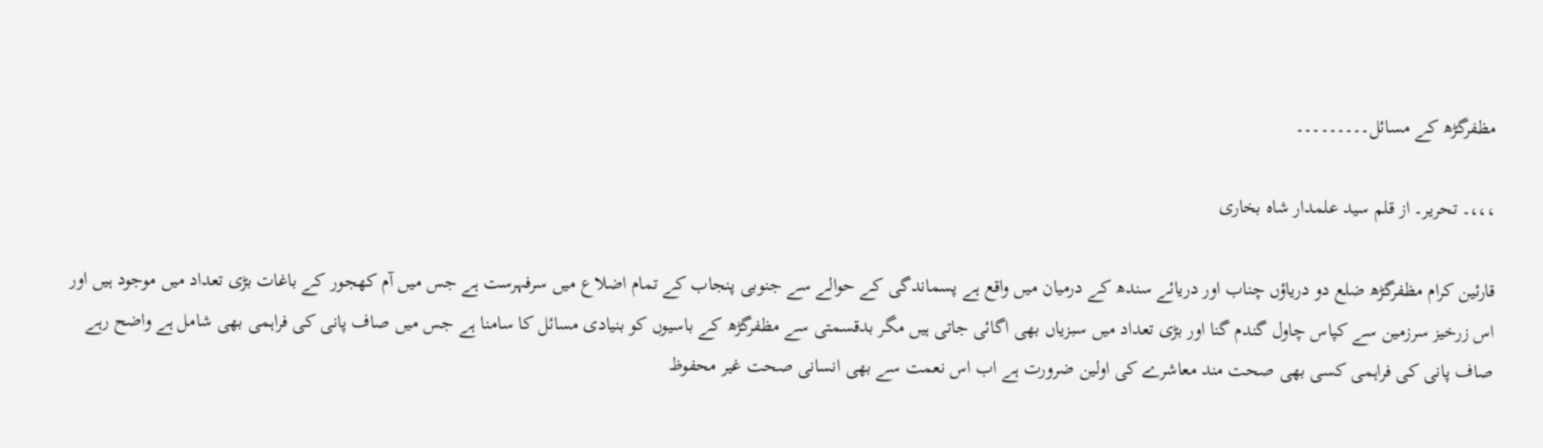مظفرگڑھ کے مسائل۔۔۔۔۔۔۔۔۔

،،،۔ تحریر۔ از قلم سید علمدار شاہ بخاری

قارئین کرام مظفرگڑھ ضلع دو دریاؤں چناب اور دریائے سندھ کے درمیان میں واقع ہے پسماندگی کے حوالے سے جنوبی پنجاب کے تمام اضلاع میں سرفہرست ہے جس میں آم کھجور کے باغات بڑی تعداد میں موجود ہیں اور اس زرخیز سرزمین سے کپاس چاول گندم گنا اور بڑی تعداد میں سبزیاں بھی اگائی جاتی ہیں مگر بدقسمتی سے مظفرگڑھ کے باسیوں کو بنیادی مسائل کا سامنا ہے جس میں صاف پانی کی فراہمی بھی شامل ہے واضح رہے صاف پانی کی فراہمی کسی بھی صحت مند معاشرے کی اولین ضرورت ہے اب اس نعمت سے بھی انسانی صحت غیر محفوظ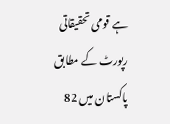ہے قومی تحقیقاتی رپورٹ کے مطابق پاکستان میں 82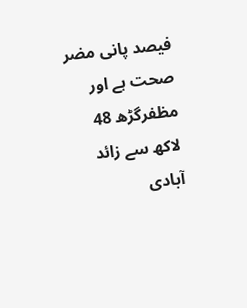فیصد پانی مضر صحت ہے اور مظفرگڑھ 48 لاکھ سے زائد آبادی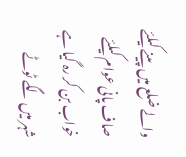والے ضلع میں پینے کیلئے صاف پانی عوام کیلئے خواب بن کر رہ گیا ہے شہر میں لگے ٹوٹے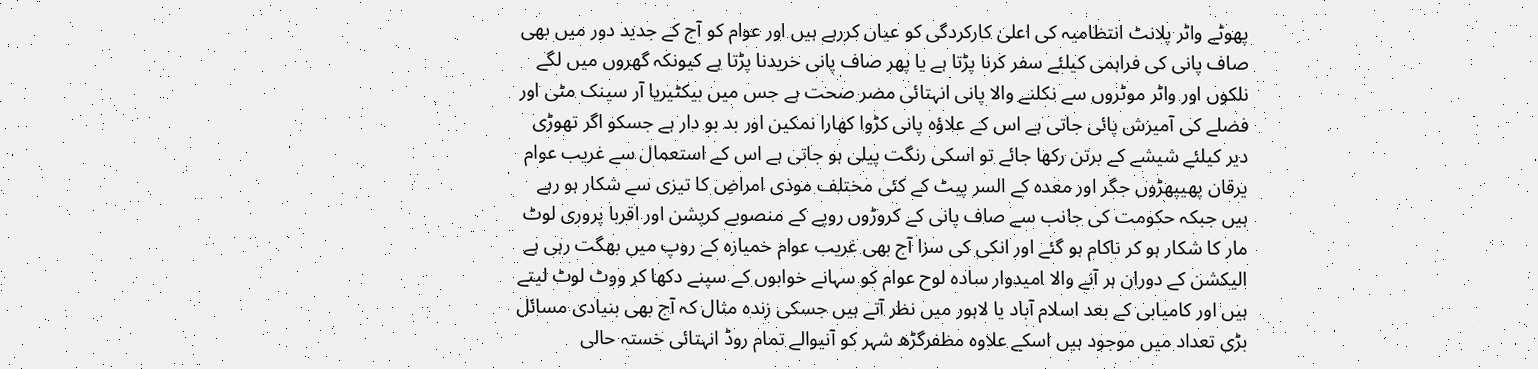پھوٹے واٹر پلانٹ انتظامیہ کی اعلیٰ کارکردگی کو عیاں کررہے ہیں اور عوام کو آج کے جدید دور میں بھی صاف پانی کی فراہمی کیلئے سفر کرنا پڑتا ہے یا پھر صاف پانی خریدنا پڑتا ہے کیونکہ گھروں میں لگے نلکوں اور واٹر موٹروں سے نکلنے والا پانی انہتائی مضر صحت ہے جس میں بیکٹیریا آر سینک مٹی اور فضلے کی آمیزش پائی جاتی ہے اس کے علاؤہ پانی کڑوا کھارا نمکین اور بد بو دار ہے جسکو اگر تھوڑی دیر کیلئے شیشے کے برتن رکھا جائے تو اسکی رنگت پیلی ہو جاتی ہے اس کے استعمال سے غریب عوام یرقان پھیپھڑوں جگر اور معدہ کے السر پیٹ کے کئی مختلف موذی امراضِ کا تیزی سے شکار ہو رہے ہیں جبکہ حکومت کی جانب سے صاف پانی کے کروڑوں روپے کے منصوبے کرپشن اور اقربا پروری لوٹ مار کا شکار ہو کر ناکام ہو گئے اور انکی کی سزا آج بھی غریب عوام خمیازہ کے روپ میں بھگت رہی ہے الیکشن کے دوران ہر آنے والا امیدوار سادہ لوح عوام کو سہانے خوابوں کے سپنے دکھا کر ووٹ لوٹ لیتے ہیں اور کامیابی کے بعد اسلام آباد یا لاہور میں نظر آتے ہیں جسکی زندہ مثال کہ آج بھی بنیادی مسائل بڑی تعداد میں موجود ہیں اسکے علاوہ مظفرگڑھ شہر کو آنیوالے تمام روڈ انہتائی خستہ حالی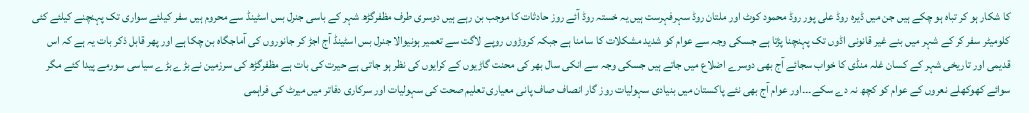کا شکار ہو کر تباہ ہو چکے ہیں جن میں ڈیرہ روڈ علی پور روڈ محمود کوٹ اور ملتان روڈ سہرفہرست ہیں یہ خستہ روڈ آئے روز حادثات کا موجب بن رہے ہیں دوسری طرف مظفرگڑھ شہر کے باسی جنرل بس اسٹینڈ سے محروم ہیں سفر کیلئے سواری تک پہنچنے کیلئے کئی کلومیٹر سفر کر کے شہر میں بنے غیر قانونی اڈوں تک پہنچنا پڑتا ہے جسکی وجہ سے عوام کو شدید مشکلات کا سامنا ہے جبکہ کروڑوں روپے لاگت سے تعمیر ہونیوالا جنرل بس اسٹینڈ آج اجڑ کر جانوروں کی آماجگاہ بن چکا ہے اور پھر قابل ذکر بات یہ ہے کہ اس قدیمی اور تاریخی شہر کے کسان غلہ منڈی کا خواب سجائے آج بھی دوسرے اضلاع میں جاتے ہیں جسکی وجہ سے انکی سال بھر کی محنت گاڑیوں کے کرایوں کی نظر ہو جاتی ہے حیرت کی بات ہے مظفرگڑھ کی سرزمین نے بڑے بڑے سیاسی سورمے پیدا کئے مگر سوائے کھوکھلے نعروں کے عوام کو کچھ نہ دے سکے۔۔۔اور عوام آج بھی نئے پاکستان میں بنیادی سہولیات روز گار انصاف صاف پانی معیاری تعلیم صحت کی سہولیات اور سرکاری دفاتر میں میرٹ کی فراہمی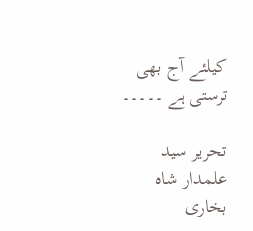کیلئے آج بھی ترستی ہے ۔۔۔۔۔

تحریر سید علمدار شاہ بخاری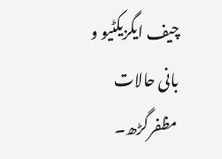چیف ایگزیکٹیو و بانی حالات مظفرگڑھ۔